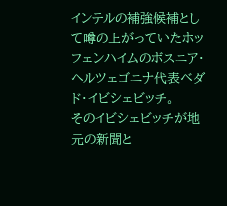インテルの補強候補として噂の上がっていたホッフェンハイムのボスニア・ヘルツェゴニナ代表ベダド・イビシェビッチ。
そのイビシェビッチが地元の新聞と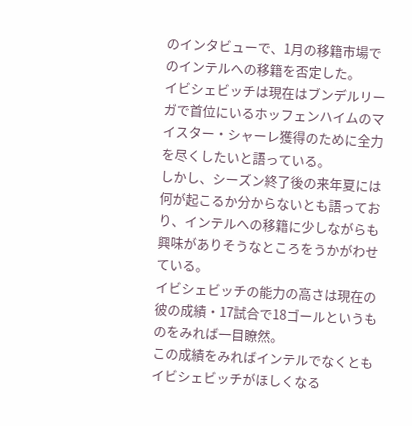のインタビューで、1月の移籍市場でのインテルへの移籍を否定した。
イビシェビッチは現在はブンデルリーガで首位にいるホッフェンハイムのマイスター・シャーレ獲得のために全力を尽くしたいと語っている。
しかし、シーズン終了後の来年夏には何が起こるか分からないとも語っており、インテルへの移籍に少しながらも興味がありそうなところをうかがわせている。
イビシェビッチの能力の高さは現在の彼の成績・17試合で18ゴールというものをみれば一目瞭然。
この成績をみればインテルでなくともイビシェビッチがほしくなる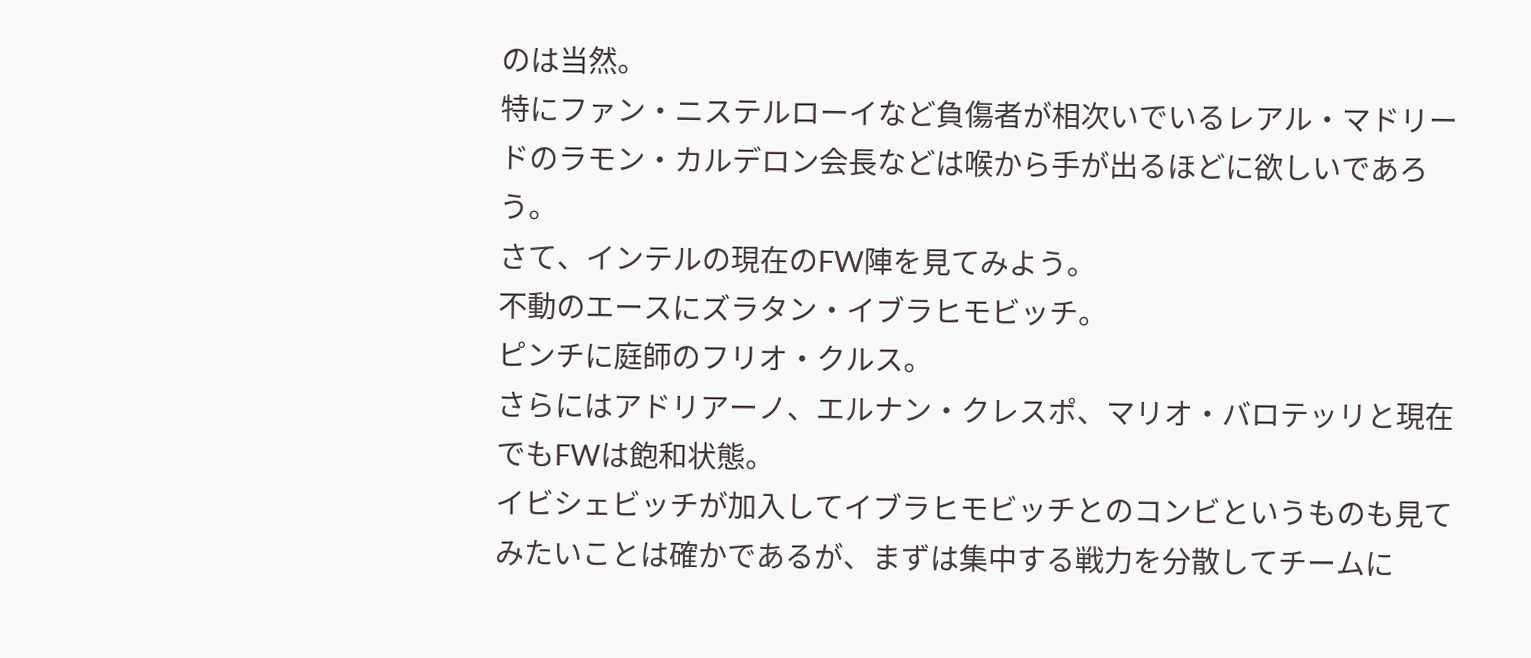のは当然。
特にファン・ニステルローイなど負傷者が相次いでいるレアル・マドリードのラモン・カルデロン会長などは喉から手が出るほどに欲しいであろう。
さて、インテルの現在のFW陣を見てみよう。
不動のエースにズラタン・イブラヒモビッチ。
ピンチに庭師のフリオ・クルス。
さらにはアドリアーノ、エルナン・クレスポ、マリオ・バロテッリと現在でもFWは飽和状態。
イビシェビッチが加入してイブラヒモビッチとのコンビというものも見てみたいことは確かであるが、まずは集中する戦力を分散してチームに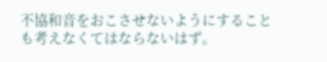不協和音をおこさせないようにすることも考えなくてはならないはず。